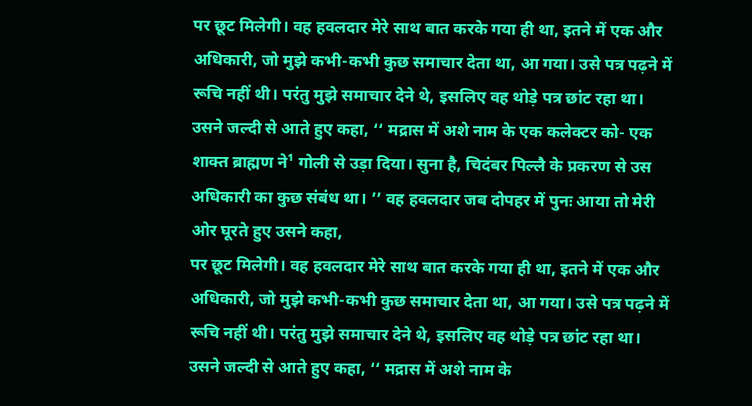पर छूट मिलेगी। वह हवलदार मेरे साथ बात करके गया ही था, इतने में एक और अधिकारी, जो मुझे कभी-कभी कुछ समाचार देता था, आ गया। उसे पत्र पढ़ने में रूचि नहीं थी। परंतु मुझे समाचार देने थे, इसलिए वह थोड़े पत्र छांट रहा था। उसने जल्दी से आते हुए कहा, ‘‘ मद्रास में अशे नाम के एक कलेक्टर को- एक शाक्त ब्राह्मण ने¹ गोली से उड़ा दिया। सुना है, चिदंबर पिल्लै के प्रकरण से उस अधिकारी का कुछ संबंध था। ’’ वह हवलदार जब दोपहर में पुनः आया तो मेरी ओर घूरते हुए उसने कहा,
पर छूट मिलेगी। वह हवलदार मेरे साथ बात करके गया ही था, इतने में एक और अधिकारी, जो मुझे कभी-कभी कुछ समाचार देता था, आ गया। उसे पत्र पढ़ने में रूचि नहीं थी। परंतु मुझे समाचार देने थे, इसलिए वह थोड़े पत्र छांट रहा था। उसने जल्दी से आते हुए कहा, ‘‘ मद्रास में अशे नाम के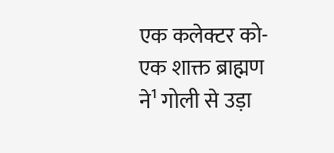एक कलेक्टर को- एक शाक्त ब्राह्मण ने¹ गोली से उड़ा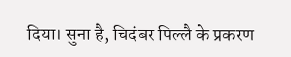दिया। सुना है, चिदंबर पिल्लै के प्रकरण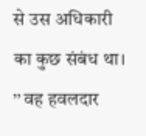से उस अधिकारी का कुछ संबंध था। ’’ वह हवलदार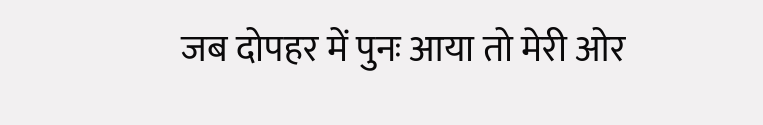जब दोपहर में पुनः आया तो मेरी ओर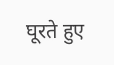घूरते हुए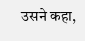उसने कहा,